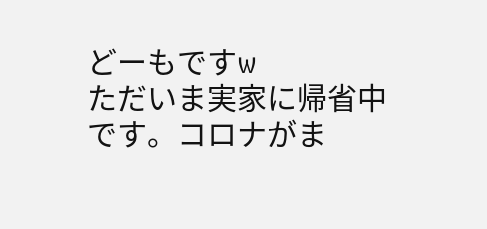どーもですw
ただいま実家に帰省中です。コロナがま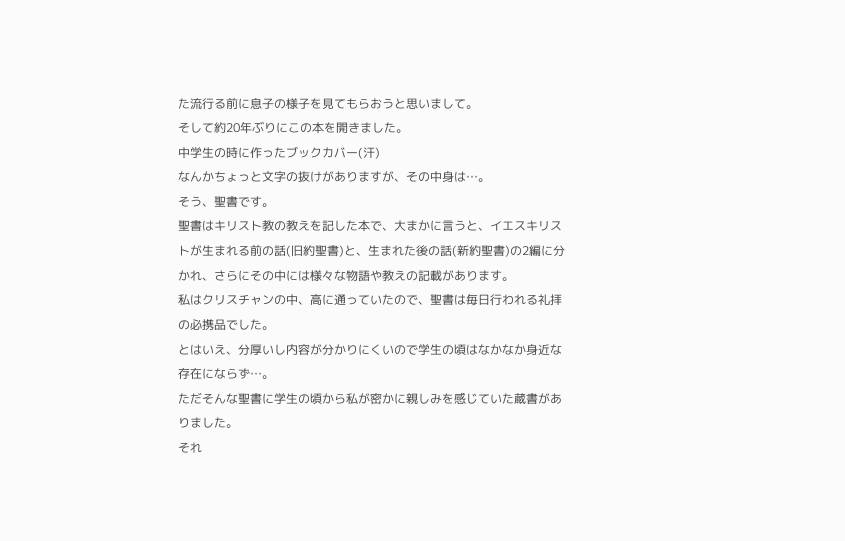た流行る前に息子の様子を見てもらおうと思いまして。
そして約20年ぶりにこの本を開きました。
中学生の時に作ったブックカバー(汗)
なんかちょっと文字の抜けがありますが、その中身は…。
そう、聖書です。
聖書はキリスト教の教えを記した本で、大まかに言うと、イエスキリストが生まれる前の話(旧約聖書)と、生まれた後の話(新約聖書)の2編に分かれ、さらにその中には様々な物語や教えの記載があります。
私はクリスチャンの中、高に通っていたので、聖書は毎日行われる礼拝の必携品でした。
とはいえ、分厚いし内容が分かりにくいので学生の頃はなかなか身近な存在にならず…。
ただそんな聖書に学生の頃から私が密かに親しみを感じていた蔵書がありました。
それ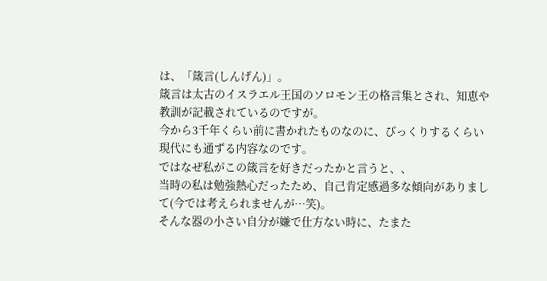は、「箴言(しんげん)」。
箴言は太古のイスラエル王国のソロモン王の格言集とされ、知恵や教訓が記載されているのですが。
今から3千年くらい前に書かれたものなのに、びっくりするくらい現代にも通ずる内容なのです。
ではなぜ私がこの箴言を好きだったかと言うと、、
当時の私は勉強熱心だったため、自己肯定感過多な傾向がありまして(今では考えられませんが…笑)。
そんな器の小さい自分が嫌で仕方ない時に、たまた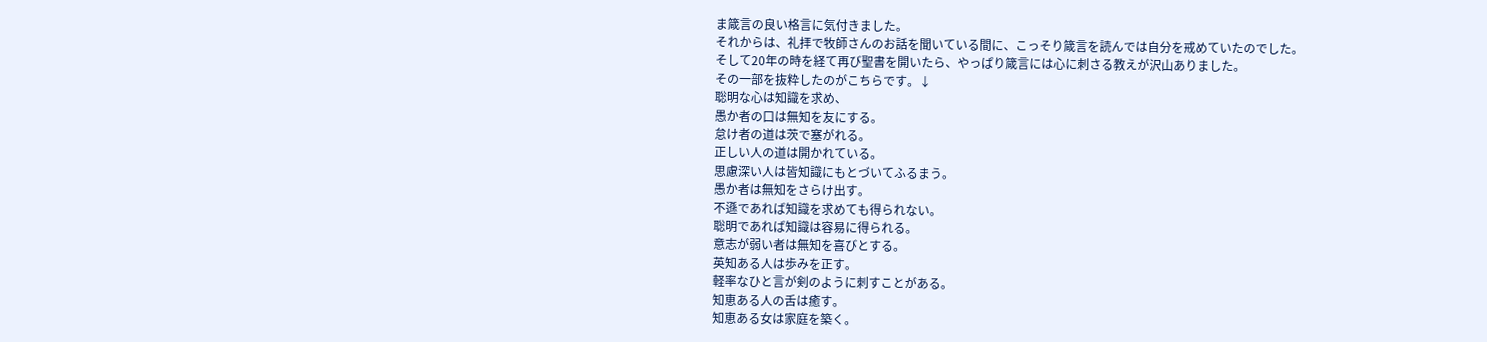ま箴言の良い格言に気付きました。
それからは、礼拝で牧師さんのお話を聞いている間に、こっそり箴言を読んでは自分を戒めていたのでした。
そして20年の時を経て再び聖書を開いたら、やっぱり箴言には心に刺さる教えが沢山ありました。
その一部を抜粋したのがこちらです。↓
聡明な心は知識を求め、
愚か者の口は無知を友にする。
怠け者の道は茨で塞がれる。
正しい人の道は開かれている。
思慮深い人は皆知識にもとづいてふるまう。
愚か者は無知をさらけ出す。
不遜であれば知識を求めても得られない。
聡明であれば知識は容易に得られる。
意志が弱い者は無知を喜びとする。
英知ある人は歩みを正す。
軽率なひと言が剣のように刺すことがある。
知恵ある人の舌は癒す。
知恵ある女は家庭を築く。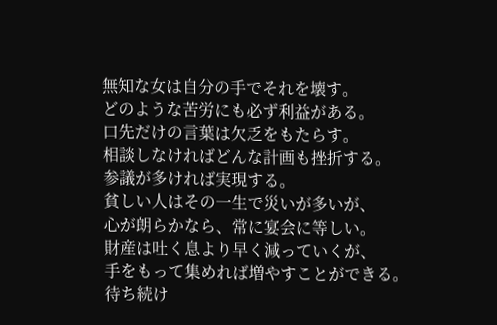無知な女は自分の手でそれを壊す。
どのような苦労にも必ず利益がある。
口先だけの言葉は欠乏をもたらす。
相談しなければどんな計画も挫折する。
参議が多ければ実現する。
貧しい人はその一生で災いが多いが、
心が朗らかなら、常に宴会に等しい。
財産は吐く息より早く減っていくが、
手をもって集めれば増やすことができる。
待ち続け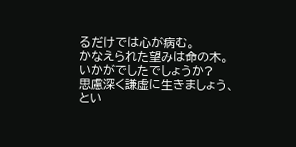るだけでは心が病む。
かなえられた望みは命の木。
いかがでしたでしょうか?
思慮深く謙虚に生きましょう、とい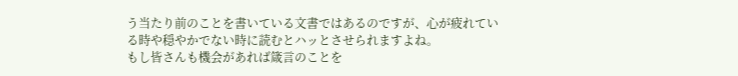う当たり前のことを書いている文書ではあるのですが、心が疲れている時や穏やかでない時に読むとハッとさせられますよね。
もし皆さんも機会があれば箴言のことを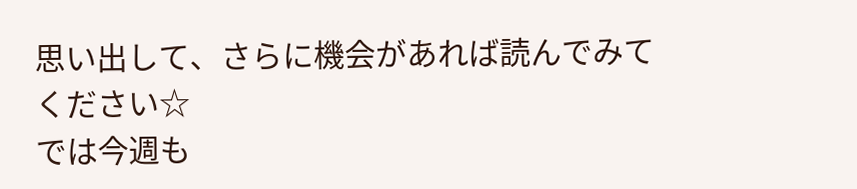思い出して、さらに機会があれば読んでみてください☆
では今週も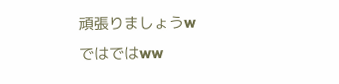頑張りましょうw
ではではww